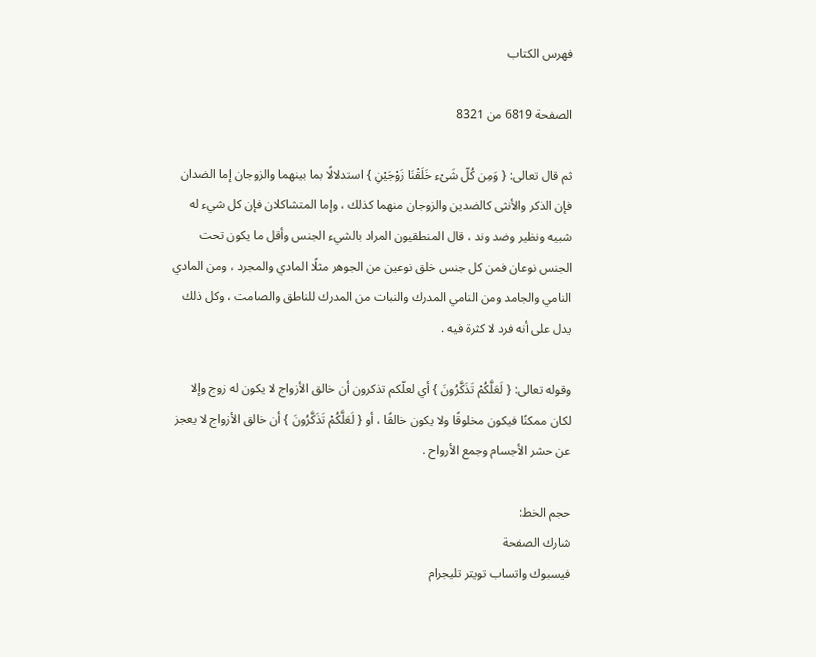فهرس الكتاب

الصفحة 6819 من 8321

ثم قال تعالى: { وَمِن كُلّ شَىْء خَلَقْنَا زَوْجَيْنِ } استدلالًا بما بينهما والزوجان إما الضدان فإن الذكر والأنثى كالضدين والزوجان منهما كذلك ، وإما المتشاكلان فإن كل شيء له شبيه ونظير وضد وند ، قال المنطقيون المراد بالشيء الجنس وأقل ما يكون تحت الجنس نوعان فمن كل جنس خلق نوعين من الجوهر مثلًا المادي والمجرد ، ومن المادي النامي والجامد ومن النامي المدرك والنبات من المدرك للناطق والصامت ، وكل ذلك يدل على أنه فرد لا كثرة فيه .

وقوله تعالى: { لَعَلَّكُمْ تَذَكَّرُونَ } أي لعلّكم تذكرون أن خالق الأزواج لا يكون له زوج وإلا لكان ممكنًا فيكون مخلوقًا ولا يكون خالقًا ، أو { لَعَلَّكُمْ تَذَكَّرُونَ } أن خالق الأزواج لا يعجز عن حشر الأجسام وجمع الأرواح .

حجم الخط:
شارك الصفحة
فيسبوك واتساب تويتر تليجرام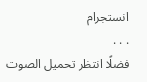انستجرام
. . .
فضلًا انتظر تحميل الصوت